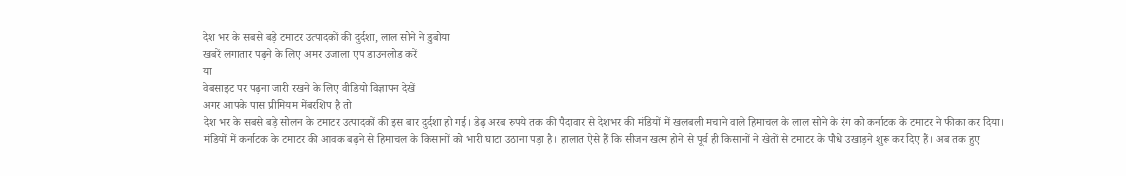देश भर के सबसे बड़े टमाटर उत्पादकों की दुर्दशा, लाल सोने ने डुबोया
खबरें लगातार पढ़ने के लिए अमर उजाला एप डाउनलोड करें
या
वेबसाइट पर पढ़ना जारी रखने के लिए वीडियो विज्ञापन देखें
अगर आपके पास प्रीमियम मेंबरशिप है तो
देश भर के सबसे बड़े सोलन के टमाटर उत्पादकों की इस बार दुर्दशा हो गई। डेढ़ अरब रुपये तक की पैदावार से देशभर की मंडियों में खलबली मचाने वाले हिमाचल के लाल सोने के रंग को कर्नाटक के टमाटर ने फीका कर दिया।
मंडियों में कर्नाटक के टमाटर की आवक बढ़ने से हिमाचल के किसानों को भारी घाटा उठाना पड़ा है। हालात ऐसे हैं कि सीजन खत्म होने से पूर्व ही किसानों ने खेतों से टमाटर के पौधे उखाड़ने शुरू कर दिए हैं। अब तक हुए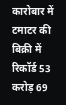कारोबार में टमाटर की बिक्री में रिकॉर्ड 53 करोड़ 69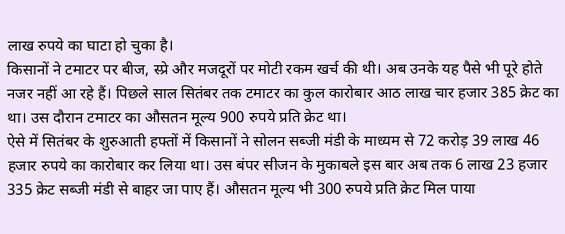लाख रुपये का घाटा हो चुका है।
किसानों ने टमाटर पर बीज, स्प्रे और मजदूरों पर मोटी रकम खर्च की थी। अब उनके यह पैसे भी पूरे होते नजर नहीं आ रहे हैं। पिछले साल सितंबर तक टमाटर का कुल कारोबार आठ लाख चार हजार 385 क्रेट का था। उस दौरान टमाटर का औसतन मूल्य 900 रुपये प्रति क्रेट था।
ऐसे में सितंबर के शुरुआती हफ्तों में किसानों ने सोलन सब्जी मंडी के माध्यम से 72 करोड़ 39 लाख 46 हजार रुपये का कारोबार कर लिया था। उस बंपर सीजन के मुकाबले इस बार अब तक 6 लाख 23 हजार 335 क्रेट सब्जी मंडी से बाहर जा पाए हैं। औसतन मूल्य भी 300 रुपये प्रति क्रेट मिल पाया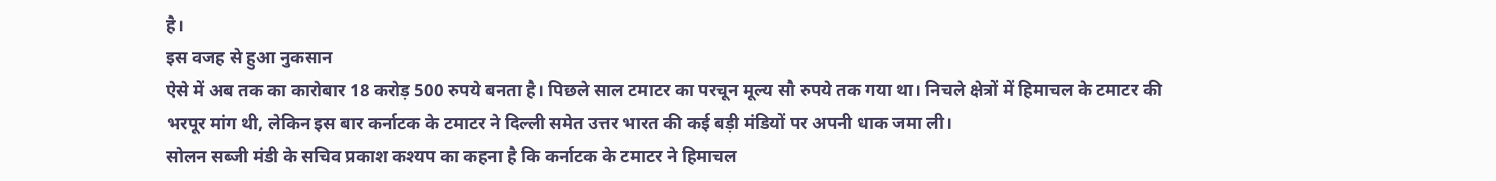है।
इस वजह से हुआ नुकसान
ऐसे में अब तक का कारोबार 18 करोड़ 500 रुपये बनता है। पिछले साल टमाटर का परचून मूल्य सौ रुपये तक गया था। निचले क्षेत्रों में हिमाचल के टमाटर की भरपूर मांग थी, लेकिन इस बार कर्नाटक के टमाटर ने दिल्ली समेत उत्तर भारत की कई बड़ी मंडियों पर अपनी धाक जमा ली।
सोलन सब्जी मंडी के सचिव प्रकाश कश्यप का कहना है कि कर्नाटक के टमाटर ने हिमाचल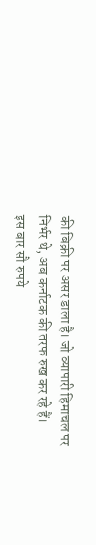की बिक्री पर असर डाला है। जो व्यापारी हिमाचल पर निर्भर थे, अब कर्नाटक की तरफ रुख कर रहे हैं।
इस बार सौ रुपये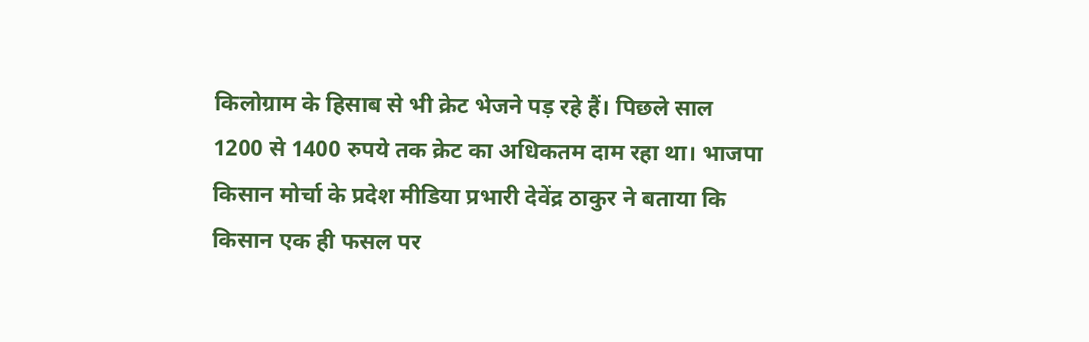किलोग्राम के हिसाब से भी क्रेट भेजने पड़ रहे हैं। पिछले साल 1200 से 1400 रुपये तक क्रेट का अधिकतम दाम रहा था। भाजपा किसान मोर्चा के प्रदेश मीडिया प्रभारी देवेंद्र ठाकुर ने बताया कि किसान एक ही फसल पर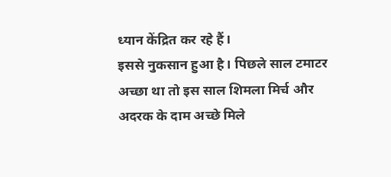ध्यान केंद्रित कर रहे हैं।
इससे नुकसान हुआ है। पिछले साल टमाटर अच्छा था तो इस साल शिमला मिर्च और अदरक के दाम अच्छे मिले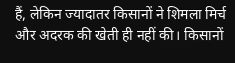हैं, लेकिन ज्यादातर किसानों ने शिमला मिर्च और अदरक की खेती ही नहीं की। किसानों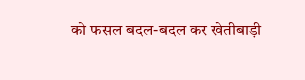को फसल बदल-बदल कर खेतीबाड़ी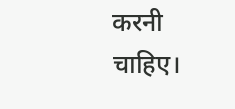करनी चाहिए।